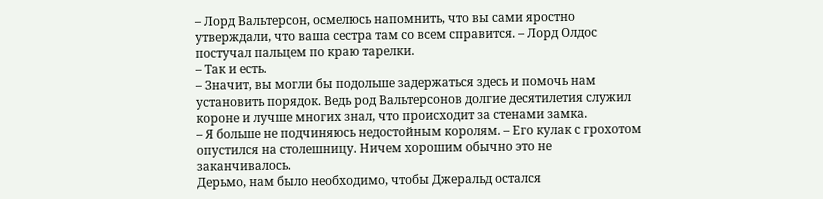– Лорд Вальтерсон, осмелюсь напомнить, что вы сами яростно утверждали, что ваша сестра там со всем справится. – Лорд Олдос постучал пальцем по краю тарелки.
– Так и есть.
– Значит, вы могли бы подольше задержаться здесь и помочь нам установить порядок. Ведь род Вальтерсонов долгие десятилетия служил короне и лучше многих знал, что происходит за стенами замка.
– Я больше не подчиняюсь недостойным королям. – Его кулак с грохотом опустился на столешницу. Ничем хорошим обычно это не заканчивалось.
Дерьмо, нам было необходимо, чтобы Джеральд остался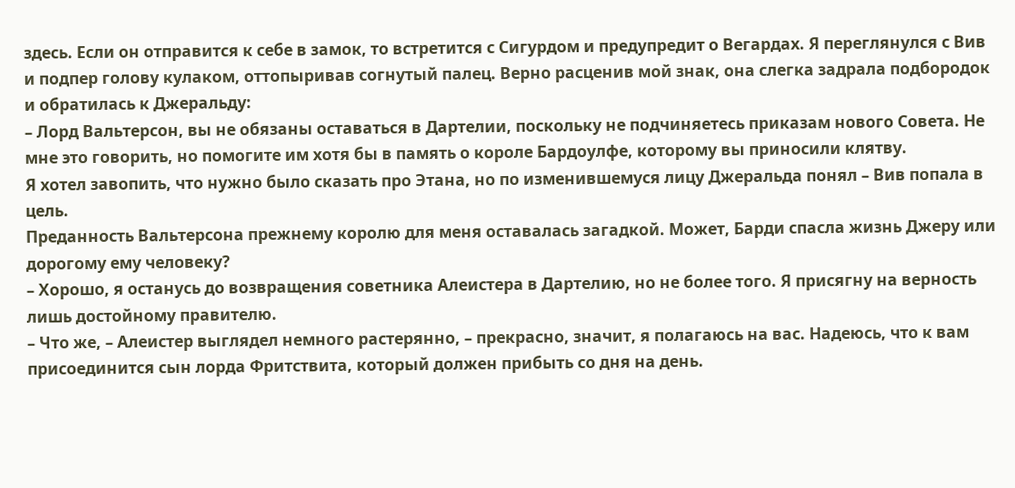здесь. Если он отправится к себе в замок, то встретится с Сигурдом и предупредит о Вегардах. Я переглянулся с Вив и подпер голову кулаком, оттопыривав согнутый палец. Верно расценив мой знак, она слегка задрала подбородок и обратилась к Джеральду:
– Лорд Вальтерсон, вы не обязаны оставаться в Дартелии, поскольку не подчиняетесь приказам нового Совета. Не мне это говорить, но помогите им хотя бы в память о короле Бардоулфе, которому вы приносили клятву.
Я хотел завопить, что нужно было сказать про Этана, но по изменившемуся лицу Джеральда понял – Вив попала в цель.
Преданность Вальтерсона прежнему королю для меня оставалась загадкой. Может, Барди спасла жизнь Джеру или дорогому ему человеку?
– Хорошо, я останусь до возвращения советника Алеистера в Дартелию, но не более того. Я присягну на верность лишь достойному правителю.
– Что же, – Алеистер выглядел немного растерянно, – прекрасно, значит, я полагаюсь на вас. Надеюсь, что к вам присоединится сын лорда Фритствита, который должен прибыть со дня на день.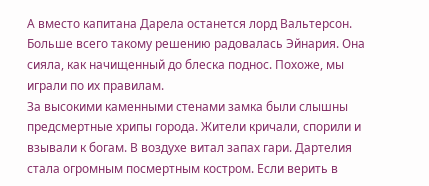А вместо капитана Дарела останется лорд Вальтерсон.
Больше всего такому решению радовалась Эйнария. Она сияла, как начищенный до блеска поднос. Похоже, мы играли по их правилам.
За высокими каменными стенами замка были слышны предсмертные хрипы города. Жители кричали, спорили и взывали к богам. В воздухе витал запах гари. Дартелия стала огромным посмертным костром. Если верить в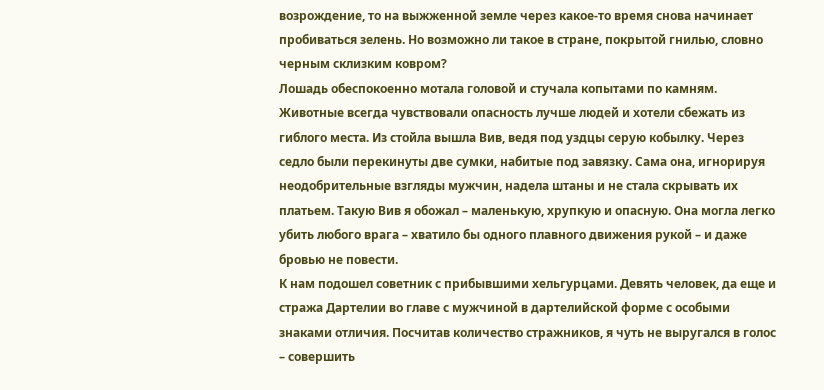возрождение, то на выжженной земле через какое-то время снова начинает пробиваться зелень. Но возможно ли такое в стране, покрытой гнилью, словно черным склизким ковром?
Лошадь обеспокоенно мотала головой и стучала копытами по камням. Животные всегда чувствовали опасность лучше людей и хотели сбежать из гиблого места. Из стойла вышла Вив, ведя под уздцы серую кобылку. Через седло были перекинуты две сумки, набитые под завязку. Сама она, игнорируя неодобрительные взгляды мужчин, надела штаны и не стала скрывать их платьем. Такую Вив я обожал – маленькую, хрупкую и опасную. Она могла легко убить любого врага – хватило бы одного плавного движения рукой – и даже бровью не повести.
К нам подошел советник с прибывшими хельгурцами. Девять человек, да еще и стража Дартелии во главе с мужчиной в дартелийской форме с особыми знаками отличия. Посчитав количество стражников, я чуть не выругался в голос – совершить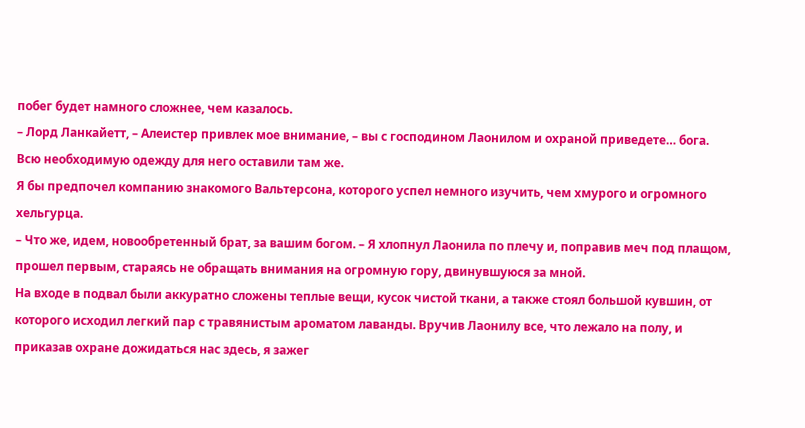побег будет намного сложнее, чем казалось.
– Лорд Ланкайетт, – Алеистер привлек мое внимание, – вы с господином Лаонилом и охраной приведете… бога. Всю необходимую одежду для него оставили там же.
Я бы предпочел компанию знакомого Вальтерсона, которого успел немного изучить, чем хмурого и огромного хельгурца.
– Что же, идем, новообретенный брат, за вашим богом. – Я хлопнул Лаонила по плечу и, поправив меч под плащом, прошел первым, стараясь не обращать внимания на огромную гору, двинувшуюся за мной.
На входе в подвал были аккуратно сложены теплые вещи, кусок чистой ткани, а также стоял большой кувшин, от которого исходил легкий пар с травянистым ароматом лаванды. Вручив Лаонилу все, что лежало на полу, и приказав охране дожидаться нас здесь, я зажег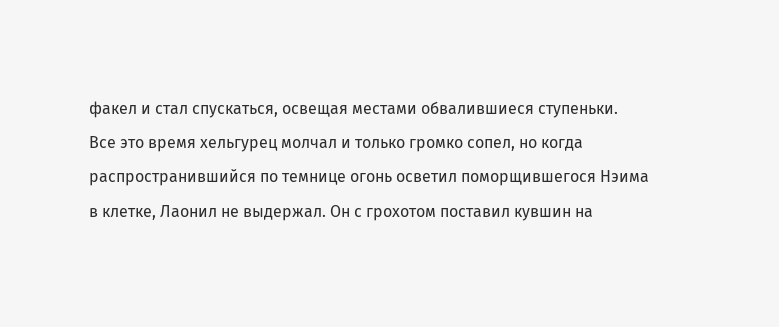факел и стал спускаться, освещая местами обвалившиеся ступеньки.
Все это время хельгурец молчал и только громко сопел, но когда распространившийся по темнице огонь осветил поморщившегося Нэима в клетке, Лаонил не выдержал. Он с грохотом поставил кувшин на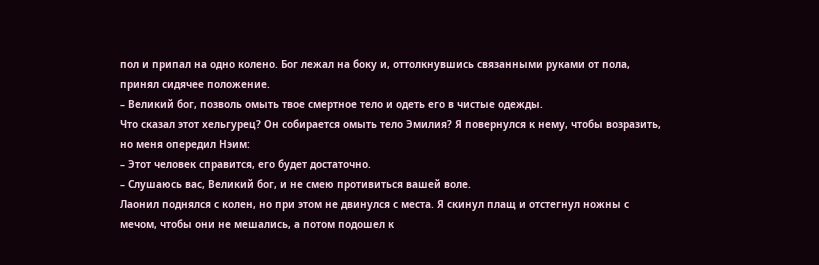пол и припал на одно колено. Бог лежал на боку и, оттолкнувшись связанными руками от пола, принял сидячее положение.
– Великий бог, позволь омыть твое смертное тело и одеть его в чистые одежды.
Что сказал этот хельгурец? Он собирается омыть тело Эмилия? Я повернулся к нему, чтобы возразить, но меня опередил Нэим:
– Этот человек справится, его будет достаточно.
– Слушаюсь вас, Великий бог, и не смею противиться вашей воле.
Лаонил поднялся с колен, но при этом не двинулся с места. Я скинул плащ и отстегнул ножны с мечом, чтобы они не мешались, а потом подошел к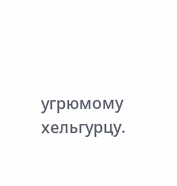угрюмому хельгурцу.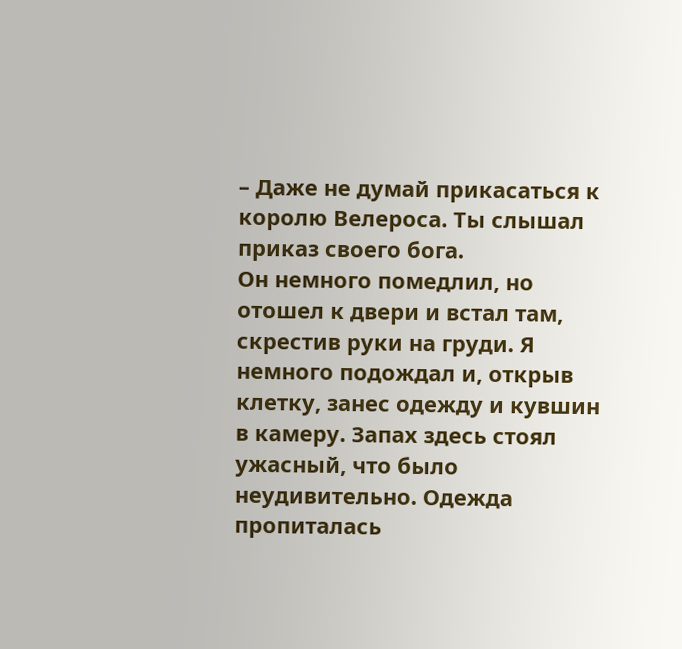– Даже не думай прикасаться к королю Велероса. Ты слышал приказ своего бога.
Он немного помедлил, но отошел к двери и встал там, скрестив руки на груди. Я немного подождал и, открыв клетку, занес одежду и кувшин в камеру. Запах здесь стоял ужасный, что было неудивительно. Одежда пропиталась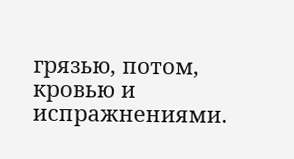грязью, потом, кровью и испражнениями.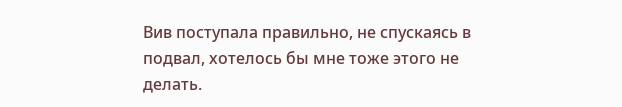Вив поступала правильно, не спускаясь в подвал, хотелось бы мне тоже этого не делать.